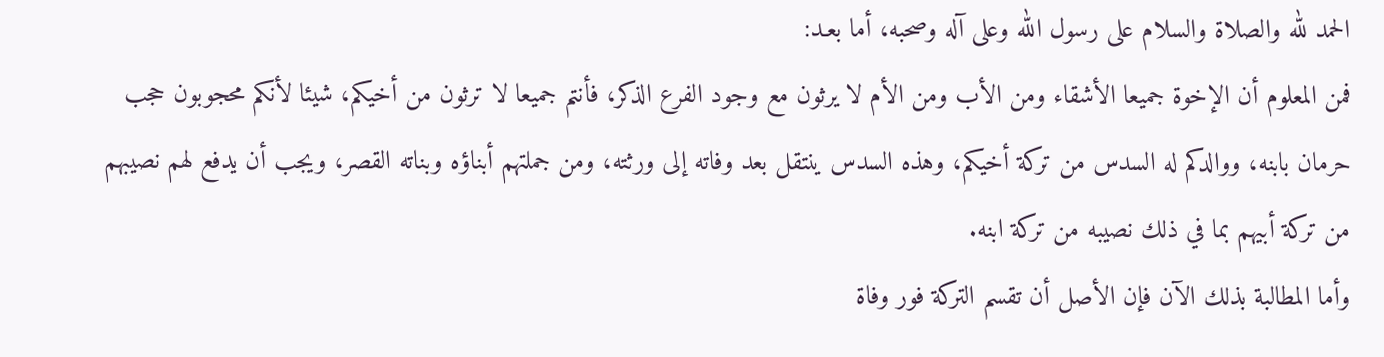الحمد لله والصلاة والسلام على رسول الله وعلى آله وصحبه، أما بعـد:
فمن المعلوم أن الإخوة جميعا الأشقاء ومن الأب ومن الأم لا يرثون مع وجود الفرع الذكر، فأنتم جميعا لا ترثون من أخيكم، شيئا لأنكم محجوبون حجب حرمان بابنه، ووالدكم له السدس من تركة أخيكم، وهذه السدس ينتقل بعد وفاته إلى ورثته، ومن جملتهم أبناؤه وبناته القصر، ويجب أن يدفع لهم نصيبهم من تركة أبيهم بما في ذلك نصيبه من تركة ابنه.
وأما المطالبة بذلك الآن فإن الأصل أن تقسم التركة فور وفاة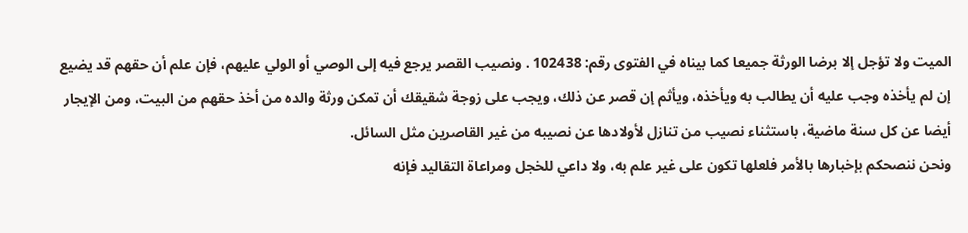الميت ولا تؤجل إلا برضا الورثة جميعا كما بيناه في الفتوى رقم: 102438 . ونصيب القصر يرجع فيه إلى الوصي أو الولي عليهم، فإن علم أن حقهم قد يضيع إن لم يأخذه وجب عليه أن يطالب به ويأخذه، ويأثم إن قصر عن ذلك، ويجب على زوجة شقيقك أن تمكن ورثة والده من أخذ حقهم من البيت، ومن الإيجار أيضا عن كل سنة ماضية، باستثناء نصيب من تنازل لأولادها عن نصيبه من غير القاصرين مثل السائل.
ونحن ننصحكم بإخبارها بالأمر فلعلها تكون على غير علم به، ولا داعي للخجل ومراعاة التقاليد فإنه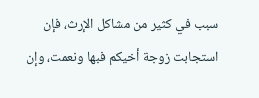سبب في كثير من مشاكل الإرث، فإن استجابت زوجة أخيكم فبها ونعمت، وإن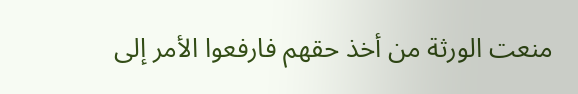منعت الورثة من أخذ حقهم فارفعوا الأمر إلى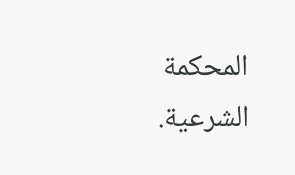المحكمة الشرعية.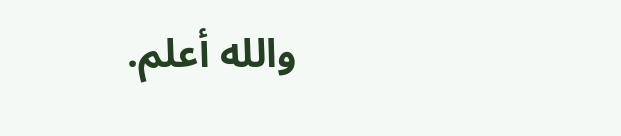والله أعلم.